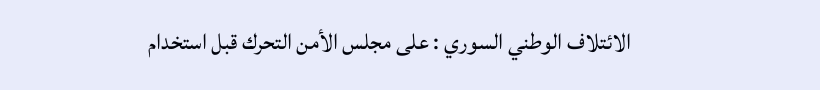الائتلاف الوطني السوري : على مجلس الأمن التحرك قبل استخدام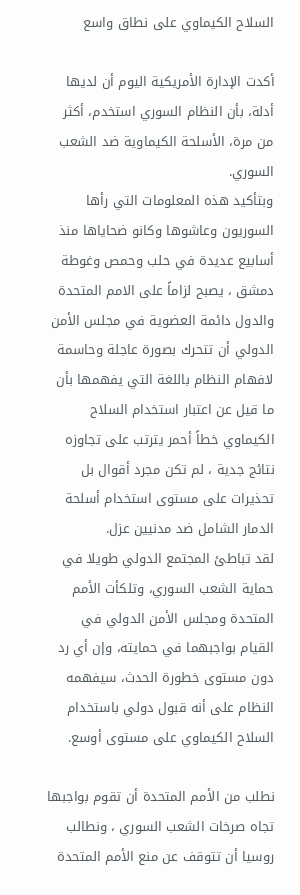السلاح الكيماوي على نطاق واسع

أكدت الإدارة الأمريكية اليوم أن لديها أدلة، بأن النظام السوري استخدم، أكثر من مرة، الأسلحة الكيماوية ضد الشعب السوري.
وبتأكيد هذه المعلومات التي رأها السوريون وعاشوها وكانو ضحاياها منذ أسابيع عديدة في حلب وحمص وغوطة دمشق ، يصبح لزاماً على الامم المتحدة والدول دائمة العضوية في مجلس الأمن الدولي أن تتحرك بصورة عاجلة وحاسمة لافهام النظام باللغة التي يفهمها بأن ما قيل عن اعتبار استخدام السلاح الكيماوي خطاً أحمر يترتب على تجاوزه نتائج جدية ، لم تكن مجرد أقوال بل تحذيرات على مستوى استخدام أسلحة الدمار الشامل ضد مدنيين عزل.
لقد تباطئ المجتمع الدولي طويلا في حماية الشعب السوري، وتلكأت الأمم المتحدة ومجلس الأمن الدولي في القيام بواجبهما في حمايته، وإن أي رد دون مستوى خطورة الحدث، سيفهمه النظام على أنه قبول دولي باستخدام السلاح الكيماوي على مستوى أوسع.

نطلب من الأمم المتحدة أن تقوم بواجبها تجاه صرخات الشعب السوري ، ونطالب روسيا أن تتوقف عن منع الأمم المتحدة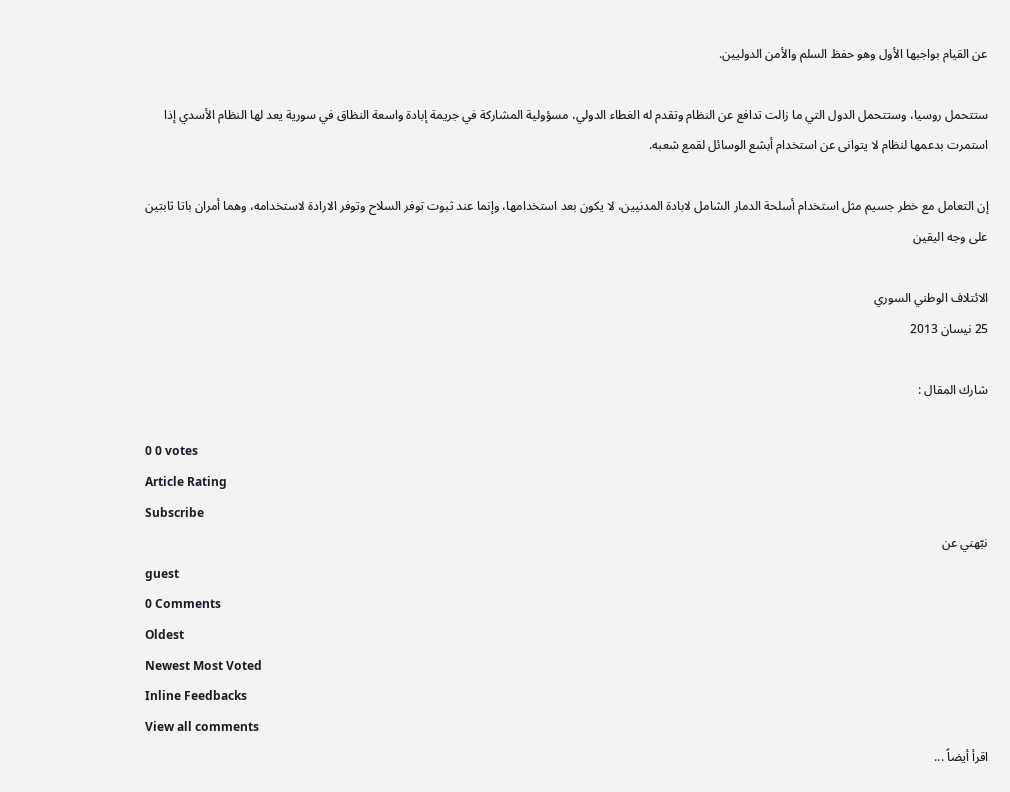عن القيام بواجبها الأول وهو حفظ السلم والأمن الدوليين.

ستتحمل روسيا، وستتحمل الدول التي ما زالت تدافع عن النظام وتقدم له الغطاء الدولي، مسؤولية المشاركة في جريمة إبادة واسعة النظاق في سورية يعد لها النظام الأسدي إذا استمرت بدعمها لنظام لا يتوانى عن استخدام أبشع الوسائل لقمع شعبه.

إن التعامل مع خطر جسيم مثل استخدام أسلحة الدمار الشامل لابادة المدنيين، لا يكون بعد استخدامها، وإنما عند ثبوت توفر السلاح وتوفر الارادة لاستخدامه، وهما أمران باتا ثابتين على وجه اليقين

الائتلاف الوطني السوري
25 نيسان 2013

شارك المقال :

0 0 votes
Article Rating
Subscribe
نبّهني عن
guest
0 Comments
Oldest
Newest Most Voted
Inline Feedbacks
View all comments
اقرأ أيضاً ...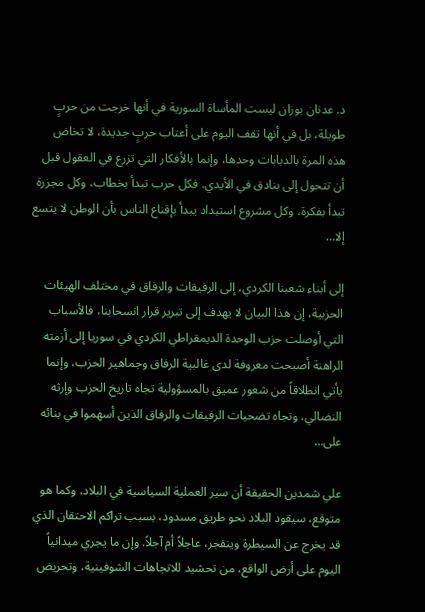د. عدنان بوزان ليست المأساة السورية في أنها خرجت من حربٍ طويلة، بل في أنها تقف اليوم على أعتاب حربٍ جديدة، لا تخاض هذه المرة بالدبابات وحدها، وإنما بالأفكار التي تزرع في العقول قبل أن تتحول إلى بنادق في الأيدي. فكل حرب تبدأ بخطاب، وكل مجزرة تبدأ بفكرة، وكل مشروع استبداد يبدأ بإقناع الناس بأن الوطن لا يتسع إلا…

إلى أبناء شعبنا الكردي، إلى الرفيقات والرفاق في مختلف الهيئات الحزبية، إن هذا البيان لا يهدف إلى تبرير قرار انسحابنا، فالأسباب التي أوصلت حزب الوحدة الديمقراطي الكردي في سوريا إلى أزمته الراهنة أصبحت معروفة لدى غالبية الرفاق وجماهير الحزب، وإنما يأتي انطلاقاً من شعور عميق بالمسؤولية تجاه تاريخ الحزب وإرثه النضالي، وتجاه تضحيات الرفيقات والرفاق الذين أسهموا في بنائه على…

علي شمدين الحقيقة أن سير العملية السياسية في البلاد، وكما هو متوقع، سيقود البلاد نحو طريق مسدود، بسبب تراكم الاحتقان الذي قد يخرج عن السيطرة وينفجر، عاجلاً أم آجلاً. وإن ما يجري ميدانياً اليوم على أرض الواقع، من تحشيد للاتجاهات الشوفينية، وتحريض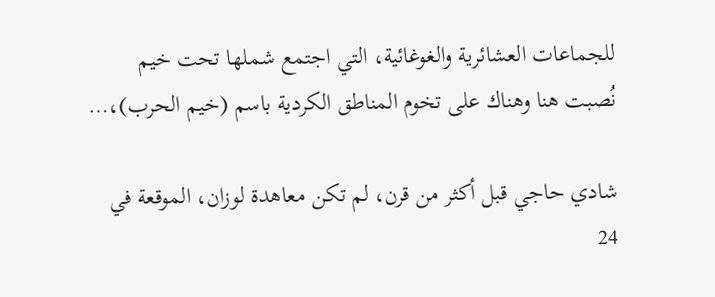للجماعات العشائرية والغوغائية، التي اجتمع شملها تحت خيم نُصبت هنا وهناك على تخوم المناطق الكردية باسم (خيم الحرب)،…

شادي حاجي قبل أكثر من قرن، لم تكن معاهدة لوزان، الموقعة في 24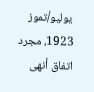يوليو/تموز 1923، مجرد اتفاق أنهى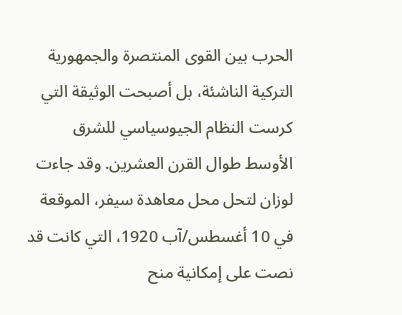الحرب بين القوى المنتصرة والجمهورية التركية الناشئة، بل أصبحت الوثيقة التي كرست النظام الجيوسياسي للشرق الأوسط طوال القرن العشرين. وقد جاءت لوزان لتحل محل معاهدة سيفر، الموقعة في 10 أغسطس/آب 1920، التي كانت قد نصت على إمكانية منح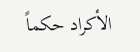الأكراد حكماً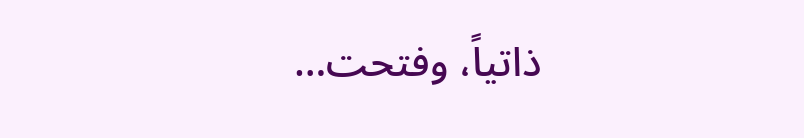ذاتياً، وفتحت…